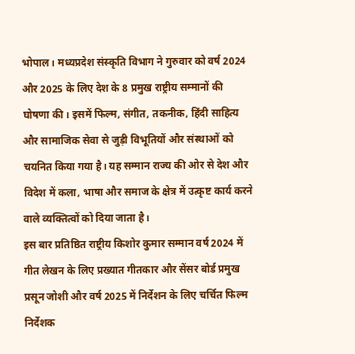भोपाल। मध्यप्रदेश संस्कृति विभाग ने गुरुवार को वर्ष 2024 और 2025 के लिए देश के 8 प्रमुख राष्ट्रीय सम्मानों की घोषणा की। इसमें फिल्म, संगीत, तकनीक, हिंदी साहित्य और सामाजिक सेवा से जुड़ी विभूतियों और संस्थाओं को चयनित किया गया है। यह सम्मान राज्य की ओर से देश और विदेश में कला, भाषा और समाज के क्षेत्र में उत्कृष्ट कार्य करने वाले व्यक्तित्वों को दिया जाता है।
इस बार प्रतिष्ठित राष्ट्रीय किशोर कुमार सम्मान वर्ष 2024 में गीत लेखन के लिए प्रख्यात गीतकार और सेंसर बोर्ड प्रमुख प्रसून जोशी और वर्ष 2025 में निर्देशन के लिए चर्चित फिल्म निर्देशक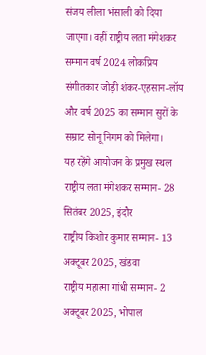संजय लीला भंसाली को दिया जाएगा। वहीं राष्ट्रीय लता मंगेशकर सम्मान वर्ष 2024 लोकप्रिय संगीतकार जोड़ी शंकर-एहसान-लॉय और वर्ष 2025 का सम्मान सुरों के सम्राट सोनू निगम को मिलेगा।
यह रहेंगे आयोजन के प्रमुख स्थल
राष्ट्रीय लता मंगेशकर सम्मान- 28 सितंबर 2025, इंदौर
राष्ट्रीय किशोर कुमार सम्मान- 13 अक्टूबर 2025, खंडवा
राष्ट्रीय महात्मा गांधी सम्मान- 2 अक्टूबर 2025, भोपाल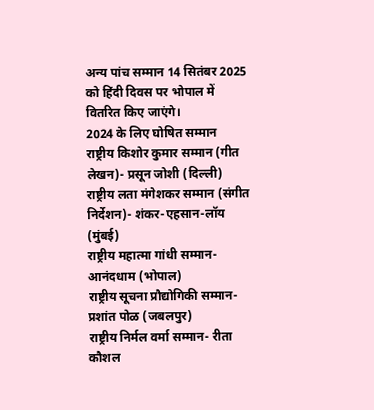अन्य पांच सम्मान 14 सितंबर 2025 को हिंदी दिवस पर भोपाल में वितरित किए जाएंगे।
2024 के लिए घोषित सम्मान
राष्ट्रीय किशोर कुमार सम्मान (गीत लेखन)- प्रसून जोशी (दिल्ली)
राष्ट्रीय लता मंगेशकर सम्मान (संगीत निर्देशन)- शंकर-एहसान-लॉय (मुंबई)
राष्ट्रीय महात्मा गांधी सम्मान- आनंदधाम (भोपाल)
राष्ट्रीय सूचना प्रौद्योगिकी सम्मान- प्रशांत पोळ (जबलपुर)
राष्ट्रीय निर्मल वर्मा सम्मान- रीता कौशल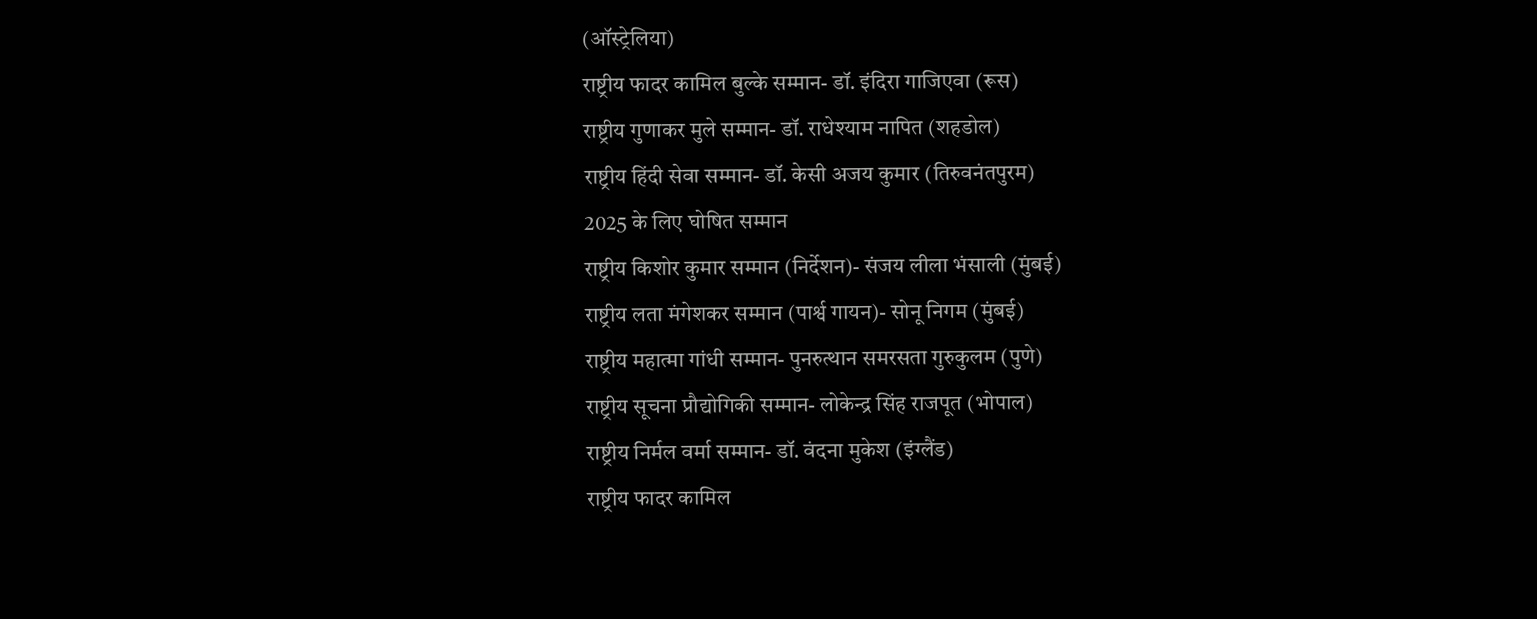(ऑस्ट्रेलिया)
राष्ट्रीय फादर कामिल बुल्के सम्मान- डॉ. इंदिरा गाजिएवा (रूस)
राष्ट्रीय गुणाकर मुले सम्मान- डॉ. राधेश्याम नापित (शहडोल)
राष्ट्रीय हिंदी सेवा सम्मान- डॉ. केसी अजय कुमार (तिरुवनंतपुरम)
2025 के लिए घोषित सम्मान
राष्ट्रीय किशोर कुमार सम्मान (निर्देशन)- संजय लीला भंसाली (मुंबई)
राष्ट्रीय लता मंगेशकर सम्मान (पार्श्व गायन)- सोनू निगम (मुंबई)
राष्ट्रीय महात्मा गांधी सम्मान- पुनरुत्थान समरसता गुरुकुलम (पुणे)
राष्ट्रीय सूचना प्रौद्योगिकी सम्मान- लोकेन्द्र सिंह राजपूत (भोपाल)
राष्ट्रीय निर्मल वर्मा सम्मान- डॉ. वंदना मुकेश (इंग्लैंड)
राष्ट्रीय फादर कामिल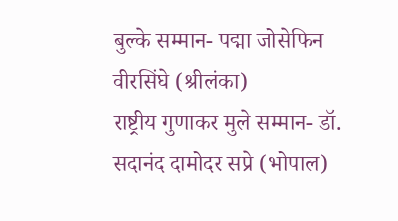बुल्के सम्मान- पद्मा जोसेफिन वीरसिंघे (श्रीलंका)
राष्ट्रीय गुणाकर मुले सम्मान- डॉ. सदानंद दामोदर सप्रे (भोपाल)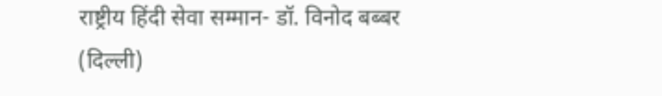राष्ट्रीय हिंदी सेवा सम्मान- डॉ. विनोद बब्बर (दिल्ली)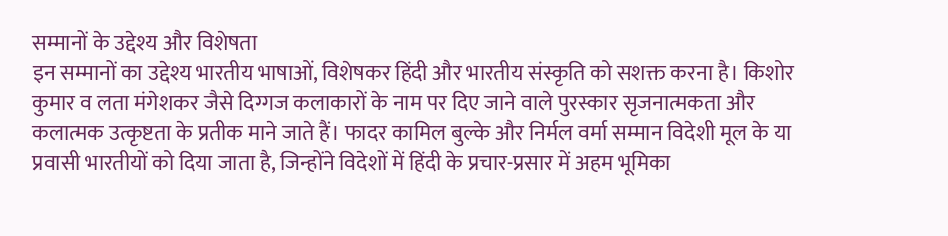सम्मानों के उद्देश्य और विशेषता
इन सम्मानों का उद्देश्य भारतीय भाषाओं, विशेषकर हिंदी और भारतीय संस्कृति को सशक्त करना है। किशोर कुमार व लता मंगेशकर जैसे दिग्गज कलाकारों के नाम पर दिए जाने वाले पुरस्कार सृजनात्मकता और कलात्मक उत्कृष्टता के प्रतीक माने जाते हैं। फादर कामिल बुल्के और निर्मल वर्मा सम्मान विदेशी मूल के या प्रवासी भारतीयों को दिया जाता है, जिन्होंने विदेशों में हिंदी के प्रचार-प्रसार में अहम भूमिका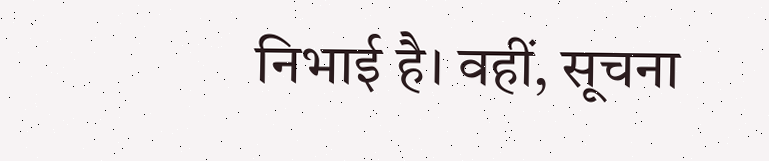निभाई है। वहीं, सूचना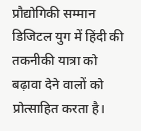प्रौद्योगिकी सम्मान डिजिटल युग में हिंदी की तकनीकी यात्रा को बढ़ावा देने वालों को प्रोत्साहित करता है।